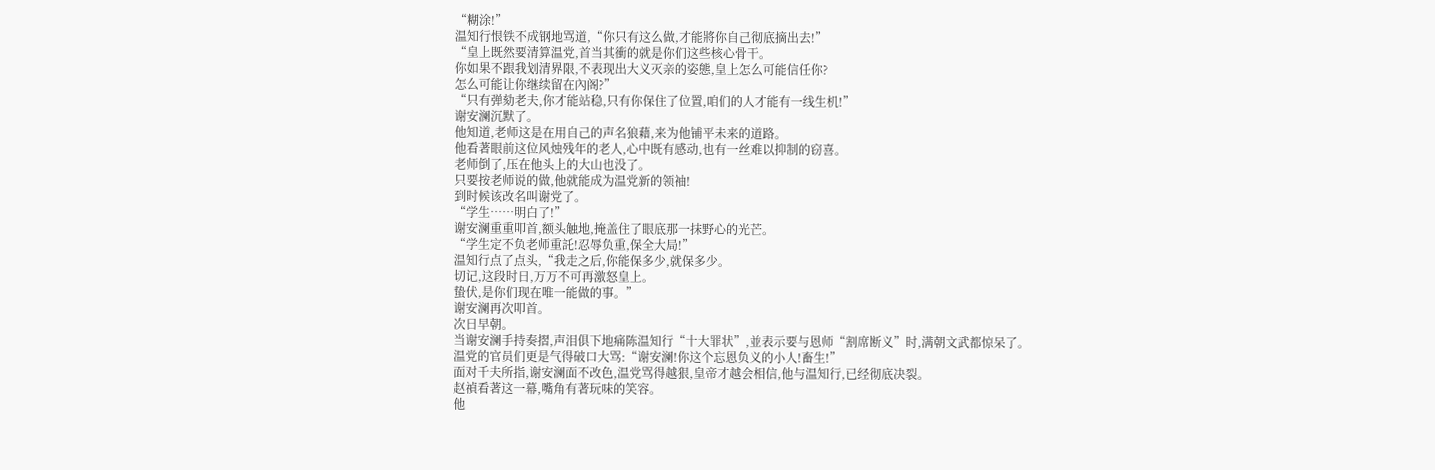“糊涂!”
温知行恨铁不成钢地骂道,“你只有这么做,才能將你自己彻底摘出去!”
“皇上既然要清算温党,首当其衝的就是你们这些核心骨干。
你如果不跟我划清界限,不表现出大义灭亲的姿態,皇上怎么可能信任你?
怎么可能让你继续留在內阁?”
“只有弹劾老夫,你才能站稳,只有你保住了位置,咱们的人才能有一线生机!”
谢安澜沉默了。
他知道,老师这是在用自己的声名狼藉,来为他铺平未来的道路。
他看著眼前这位风烛残年的老人,心中既有感动,也有一丝难以抑制的窃喜。
老师倒了,压在他头上的大山也没了。
只要按老师说的做,他就能成为温党新的领袖!
到时候该改名叫谢党了。
“学生……明白了!”
谢安澜重重叩首,额头触地,掩盖住了眼底那一抹野心的光芒。
“学生定不负老师重託!忍辱负重,保全大局!”
温知行点了点头,“我走之后,你能保多少,就保多少。
切记,这段时日,万万不可再激怒皇上。
蛰伏,是你们现在唯一能做的事。”
谢安澜再次叩首。
次日早朝。
当谢安澜手持奏摺,声泪俱下地痛陈温知行“十大罪状”,並表示要与恩师“割席断义”时,满朝文武都惊呆了。
温党的官员们更是气得破口大骂:“谢安澜!你这个忘恩负义的小人!畜生!”
面对千夫所指,谢安澜面不改色,温党骂得越狠,皇帝才越会相信,他与温知行,已经彻底决裂。
赵禎看著这一幕,嘴角有著玩味的笑容。
他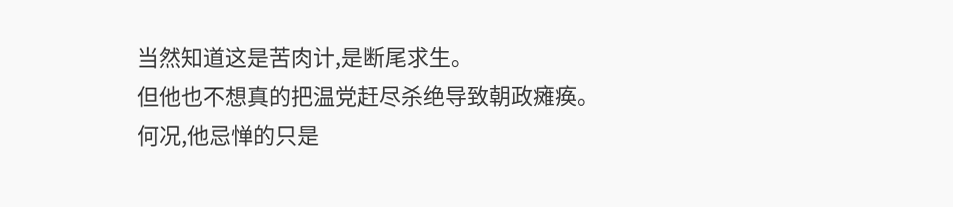当然知道这是苦肉计,是断尾求生。
但他也不想真的把温党赶尽杀绝导致朝政瘫痪。
何况,他忌惮的只是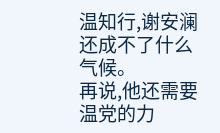温知行,谢安澜还成不了什么气候。
再说,他还需要温党的力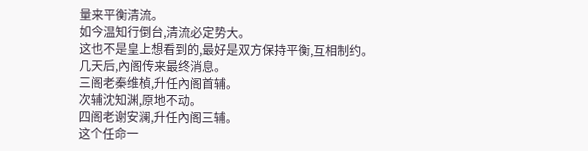量来平衡清流。
如今温知行倒台,清流必定势大。
这也不是皇上想看到的,最好是双方保持平衡,互相制约。
几天后,內阁传来最终消息。
三阁老秦维楨,升任內阁首辅。
次辅沈知渊,原地不动。
四阁老谢安澜,升任內阁三辅。
这个任命一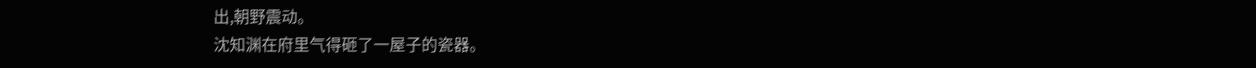出,朝野震动。
沈知渊在府里气得砸了一屋子的瓷器。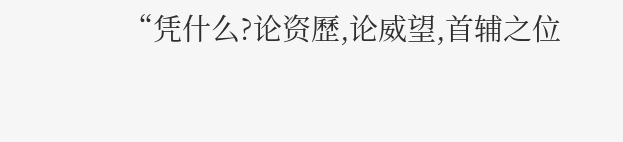“凭什么?论资歷,论威望,首辅之位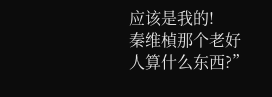应该是我的!
秦维楨那个老好人算什么东西?”